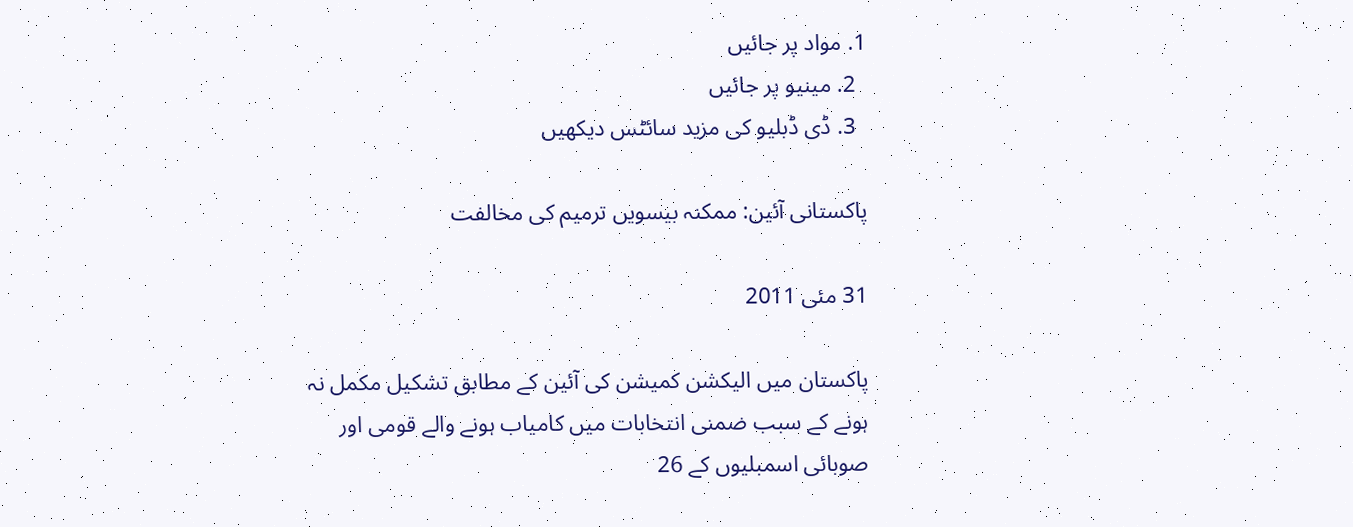1. مواد پر جائیں
  2. مینیو پر جائیں
  3. ڈی ڈبلیو کی مزید سائٹس دیکھیں

پاکستانی آئین: ممکنہ بیسویں ترمیم کی مخالفت

31 مئی 2011

پاکستان میں الیکشن کمیشن کی آئین کے مطابق تشکیل مکمل نہ ہونے کے سبب ضمنی انتخابات میں کامیاب ہونے والے قومی اور صوبائی اسمبلیوں کے 26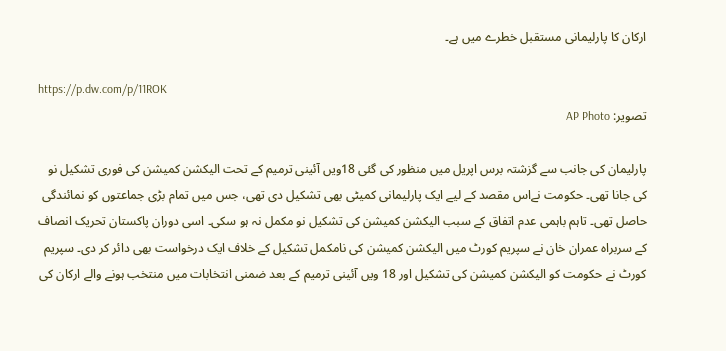ارکان کا پارلیمانی مستقبل خطرے میں ہے۔

https://p.dw.com/p/11ROK
تصویر: AP Photo

پارلیمان کی جانب سے گزشتہ برس اپریل میں منظور کی گئی 18ویں آئینی ترمیم کے تحت الیکشن کمیشن کی فوری تشکیل نو کی جانا تھی۔ حکومت نےاس مقصد کے لیے ایک پارلیمانی کمیٹی بھی تشکیل دی تھی، جس میں تمام بڑی جماعتوں کو نمائندگی حاصل تھی۔ تاہم باہمی عدم اتفاق کے سبب الیکشن کمیشن کی تشکیل نو مکمل نہ ہو سکی۔ اسی دوران پاکستان تحریک انصاف کے سربراہ عمران خان نے سپریم کورٹ میں الیکشن کمیشن کی نامکمل تشکیل کے خلاف ایک درخواست بھی دائر کر دی۔ سپریم کورٹ نے حکومت کو الیکشن کمیشن کی تشکیل اور 18 ویں آئینی ترمیم کے بعد ضمنی انتخابات میں منتخب ہونے والے ارکان کی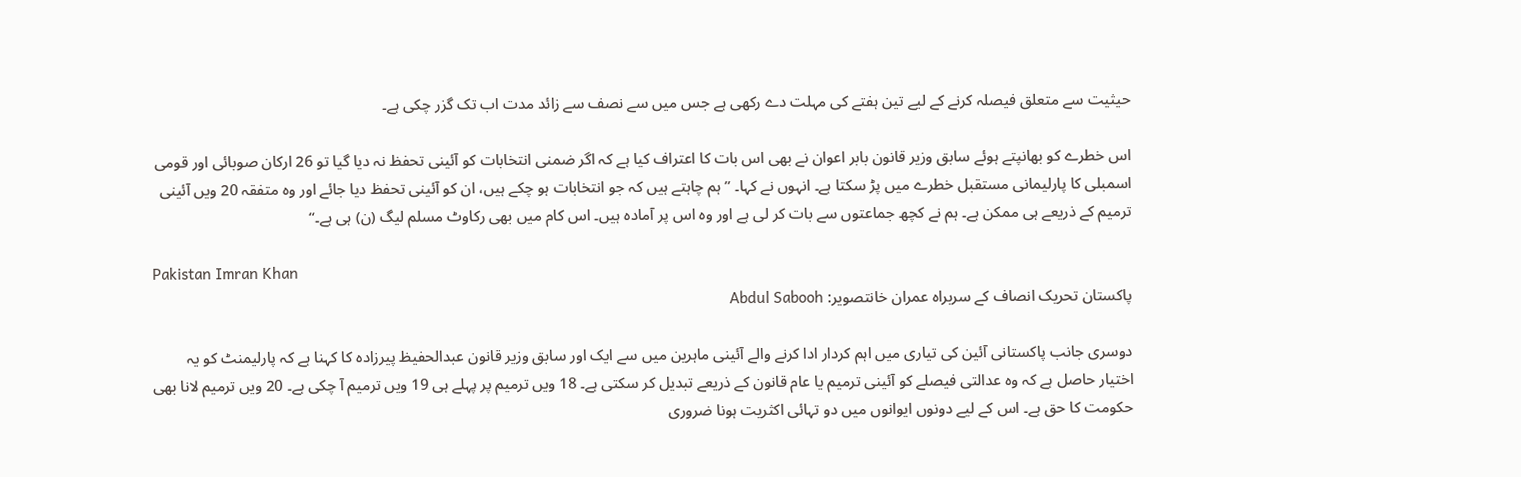حیثیت سے متعلق فیصلہ کرنے کے لیے تین ہفتے کی مہلت دے رکھی ہے جس میں سے نصف سے زائد مدت اب تک گزر چکی ہے۔

اس خطرے کو بھانپتے ہوئے سابق وزیر قانون بابر اعوان نے بھی اس بات کا اعتراف کیا ہے کہ اگر ضمنی انتخابات کو آئینی تحفظ نہ دیا گیا تو 26 ارکان صوبائی اور قومی اسمبلی کا پارلیمانی مستقبل خطرے میں پڑ سکتا ہے۔ انہوں نے کہا۔ ’’ہم چاہتے ہیں کہ جو انتخابات ہو چکے ہیں، ان کو آئینی تحفظ دیا جائے اور وہ متفقہ 20 ویں آئینی ترمیم کے ذریعے ہی ممکن ہے۔ ہم نے کچھ جماعتوں سے بات کر لی ہے اور وہ اس پر آمادہ ہیں۔ اس کام میں بھی رکاوٹ مسلم لیگ (ن) ہی ہے۔‘‘

Pakistan Imran Khan
پاکستان تحریک انصاف کے سربراہ عمران خانتصویر: Abdul Sabooh

دوسری جانب پاکستانی آئین کی تیاری میں اہم کردار ادا کرنے والے آئینی ماہرین میں سے ایک اور سابق وزیر قانون عبدالحفیظ پیرزادہ کا کہنا ہے کہ پارلیمنٹ کو یہ اختیار حاصل ہے کہ وہ عدالتی فیصلے کو آئینی ترمیم یا عام قانون کے ذریعے تبدیل کر سکتی ہے۔ 18 ویں ترمیم پر پہلے ہی 19 ویں ترمیم آ چکی ہے۔ 20 ویں ترمیم لانا بھی حکومت کا حق ہے۔ اس کے لیے دونوں ایوانوں میں دو تہائی اکثریت ہونا ضروری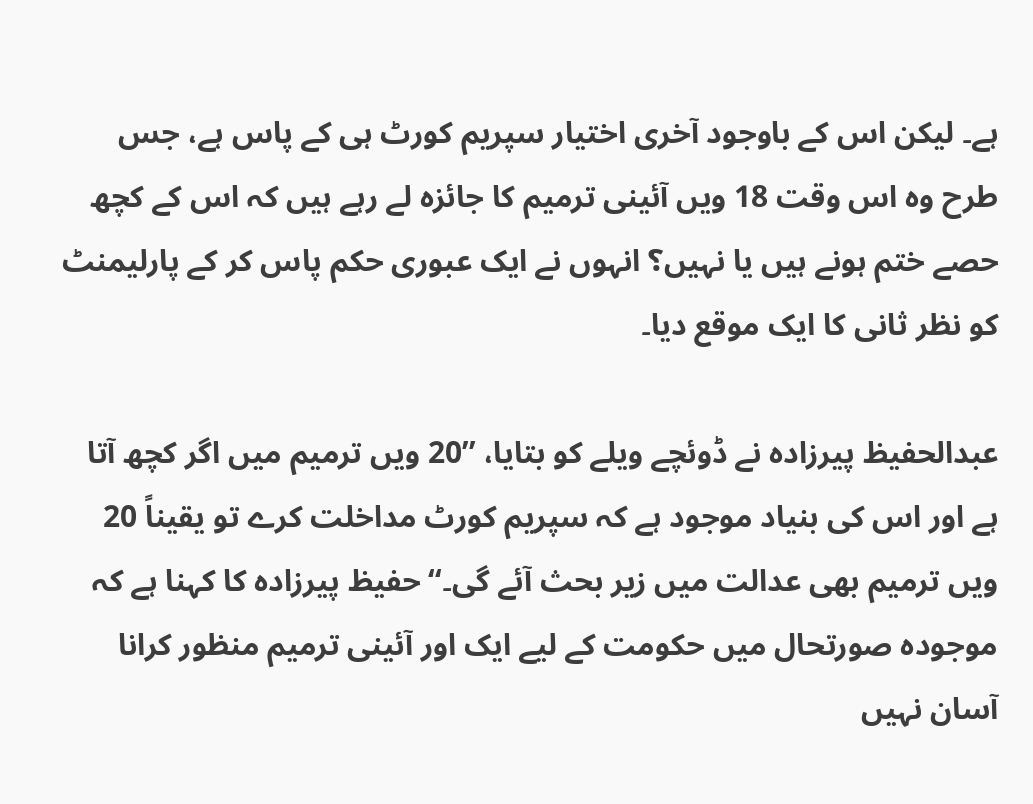ہے۔ لیکن اس کے باوجود آخری اختیار سپریم کورٹ ہی کے پاس ہے، جس طرح وہ اس وقت 18 ویں آئینی ترمیم کا جائزہ لے رہے ہیں کہ اس کے کچھ حصے ختم ہونے ہیں یا نہیں؟ انہوں نے ایک عبوری حکم پاس کر کے پارلیمنٹ کو نظر ثانی کا ایک موقع دیا۔

عبدالحفیظ پیرزادہ نے ڈوئچے ویلے کو بتایا، ’’20 ویں ترمیم میں اگر کچھ آتا ہے اور اس کی بنیاد موجود ہے کہ سپریم کورٹ مداخلت کرے تو یقیناً 20 ویں ترمیم بھی عدالت میں زیر بحث آئے گی۔‘‘ حفیظ پیرزادہ کا کہنا ہے کہ موجودہ صورتحال میں حکومت کے لیے ایک اور آئینی ترمیم منظور کرانا آسان نہیں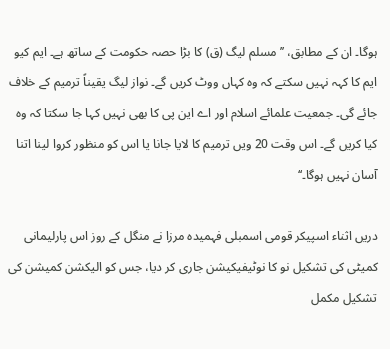ہوگا۔ ان کے مطابق، ’’مسلم لیگ (ق) کا بڑا حصہ حکومت کے ساتھ ہے۔ ایم کیو ایم کا کہہ نہیں سکتے کہ وہ کہاں ووٹ کریں گے۔ نواز لیگ یقیناً ترمیم کے خلاف جائے گی۔ جمعیت علمائے اسلام اور اے این پی کا بھی نہیں کہا جا سکتا کہ وہ کیا کریں گے۔ اس وقت 20 ویں ترمیم کا لایا جانا یا اس کو منظور کروا لینا اتنا آسان نہیں ہوگا۔‘‘

دریں اثناء اسپیکر قومی اسمبلی فہمیدہ مرزا نے منگل کے روز اس پارلیمانی کمیٹی کی تشکیل نو کا نوٹیفیکیشن جاری کر دیا، جس کو الیکشن کمیشن کی تشکیل مکمل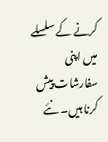کرنے کے سلسلے میں اپنی سفارشات پیش کرنا ہیں۔ نئے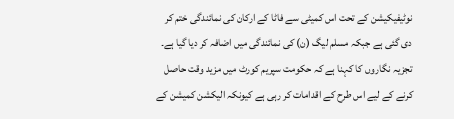نوٹیفیکیشن کے تحت اس کمیٹی سے فاٹا کے ارکان کی نمائندگی ختم کر دی گئی ہے جبکہ مسلم لیگ (ن) کی نمائندگی میں اضافہ کر دیا گیا ہے۔ تجزیہ نگاروں کا کہنا ہے کہ حکومت سپریم کورٹ میں مزید وقت حاصل کرنے کے لیے اس طرح کے اقدامات کر رہی ہے کیونکہ الیکشن کمیشن کے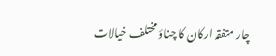چار متفقہ ارکان کا چناؤ مختلف خیالات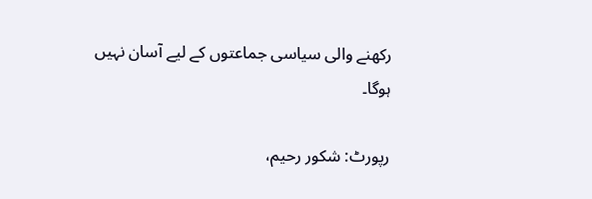رکھنے والی سیاسی جماعتوں کے لیے آسان نہیں ہوگا۔

رپورٹ: شکور رحیم،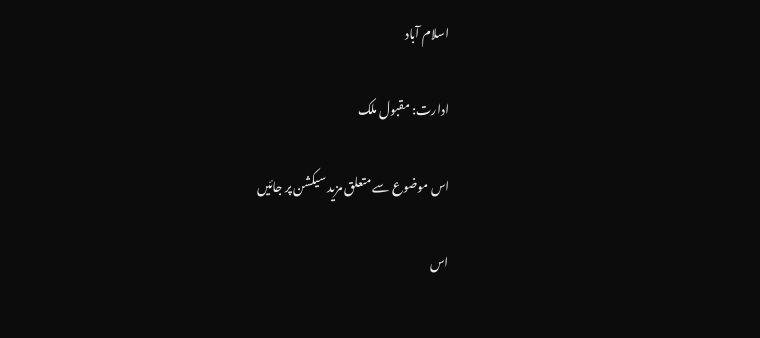اسلام آباد

ادارت: مقبول ملک

اس موضوع سے متعلق مزید سیکشن پر جائیں

اس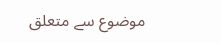موضوع سے متعلق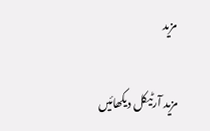مزید

مزید آرٹیکل دیکھائیں